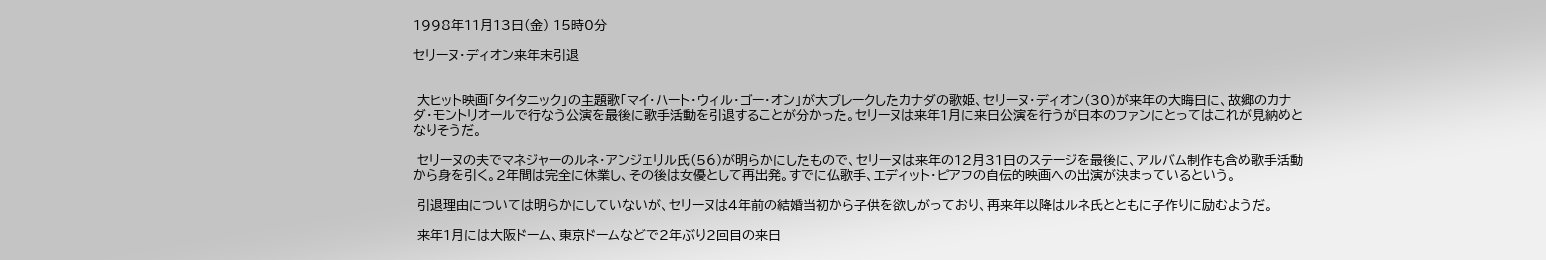1998年11月13日(金) 15時0分

セリーヌ・ディオン来年末引退


 大ヒット映画「タイタニック」の主題歌「マイ・ハート・ウィル・ゴー・オン」が大ブレークしたカナダの歌姫、セリーヌ・ディオン(30)が来年の大晦日に、故郷のカナダ・モントリオールで行なう公演を最後に歌手活動を引退することが分かった。セリーヌは来年1月に来日公演を行うが日本のファンにとってはこれが見納めとなりそうだ。

 セリーヌの夫でマネジャーのルネ・アンジェリル氏(56)が明らかにしたもので、セリーヌは来年の12月31日のステージを最後に、アルバム制作も含め歌手活動から身を引く。2年間は完全に休業し、その後は女優として再出発。すでに仏歌手、エディット・ピアフの自伝的映画への出演が決まっているという。

 引退理由については明らかにしていないが、セリーヌは4年前の結婚当初から子供を欲しがっており、再来年以降はルネ氏とともに子作りに励むようだ。

 来年1月には大阪ドーム、東京ドームなどで2年ぶり2回目の来日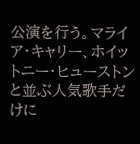公演を行う。マライア・キャリー、ホイットニー・ヒューストンと並ぶ人気歌手だけに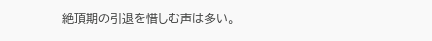絶頂期の引退を惜しむ声は多い。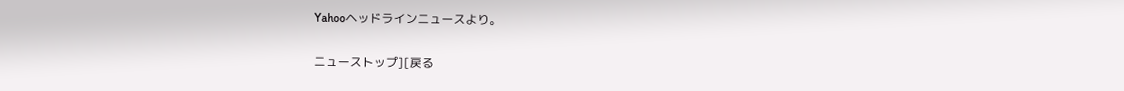Yahooヘッドラインニュースより。

ニューストップ][戻る